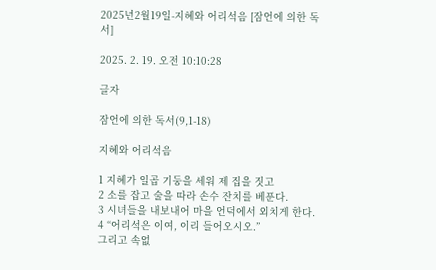2025년2월19일-지혜와 어리석음 [잠언에 의한 독서]

2025. 2. 19. 오전 10:10:28

글자

잠언에 의한 독서(9,1-18)

지혜와 어리석음

1 지혜가 일곱 기둥을 세워 제 집을 짓고
2 소를 잡고 술을 따라 손수 잔치를 베푼다.
3 시녀들을 내보내어 마을 언덕에서 외치게 한다.
4 “어리석은 이여, 이리 들어오시오.”
그리고 속없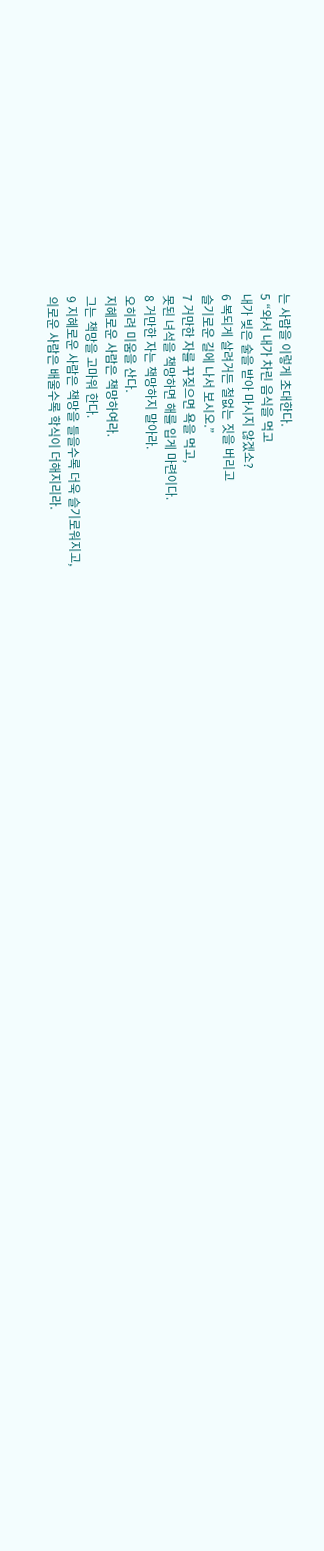는 사람을 이렇게 초대한다.
5 “와서 내가 차린 음식을 먹고
내가 빚은 술을 받아 마시지 않겠소?
6 복되게 살려거든 철없는 짓을 버리고
슬기로운 길에 나서 보시오.”
7 거만한 자를 꾸짖으면 욕을 먹고,
못된 녀석을 책망하면 해를 입게 마련이다.
8 거만한 자는 책망하지 말아라.
오히려 미움을 산다.
지혜로운 사람은 책망하여라.
그는 책망을 고마워 한다.
9 지혜로운 사람은 책망을 들을수록 더욱 슬기로워지고,
의로운 사람은 배울수록 학식이 더해지리라.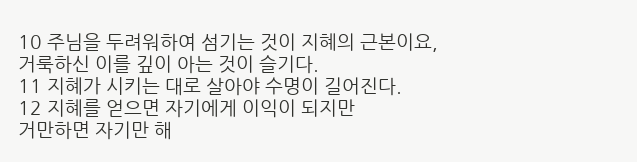10 주님을 두려워하여 섬기는 것이 지혜의 근본이요,
거룩하신 이를 깊이 아는 것이 슬기다.
11 지혜가 시키는 대로 살아야 수명이 길어진다.
12 지혜를 얻으면 자기에게 이익이 되지만
거만하면 자기만 해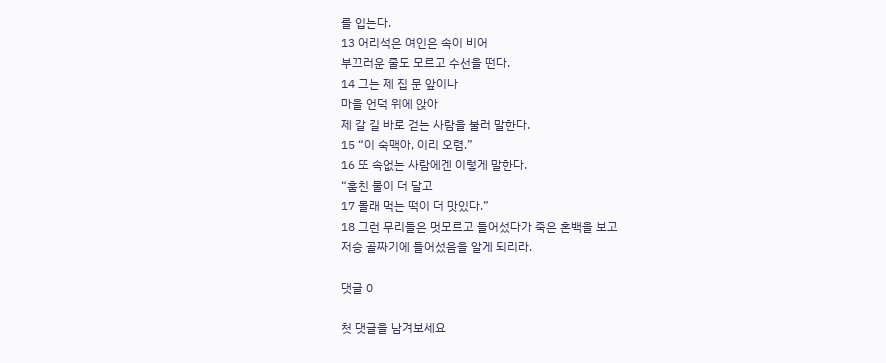를 입는다.
13 어리석은 여인은 속이 비어
부끄러운 줄도 모르고 수선을 떤다.
14 그는 제 집 문 앞이나
마을 언덕 위에 앉아
제 갈 길 바로 걷는 사람을 불러 말한다.
15 “이 숙맥아, 이리 오렴.”
16 또 속없는 사람에겐 이렇게 말한다.
“훔친 물이 더 달고
17 몰래 먹는 떡이 더 맛있다.”
18 그런 무리들은 멋모르고 들어섰다가 죽은 혼백을 보고
저승 골짜기에 들어섰음을 알게 되리라.

댓글 0

첫 댓글을 남겨보세요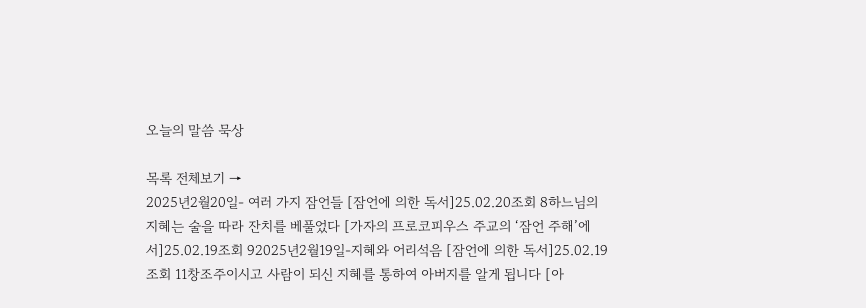오늘의 말씀 묵상

목록 전체보기 →
2025년2월20일- 여러 가지 잠언들 [잠언에 의한 독서]25.02.20조회 8하느님의 지혜는 술을 따라 잔치를 베풀었다 [가자의 프로코피우스 주교의 ‘잠언 주해’에서]25.02.19조회 92025년2월19일-지혜와 어리석음 [잠언에 의한 독서]25.02.19조회 11창조주이시고 사람이 되신 지혜를 통하여 아버지를 알게 됩니다 [아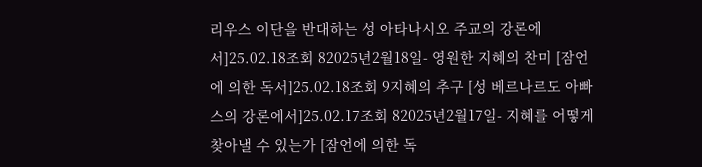리우스 이단을 반대하는 성 아타나시오 주교의 강론에서]25.02.18조회 82025년2월18일- 영원한 지혜의 찬미 [잠언에 의한 독서]25.02.18조회 9지혜의 추구 [성 베르나르도 아빠스의 강론에서]25.02.17조회 82025년2월17일- 지혜를 어떻게 찾아낼 수 있는가 [잠언에 의한 독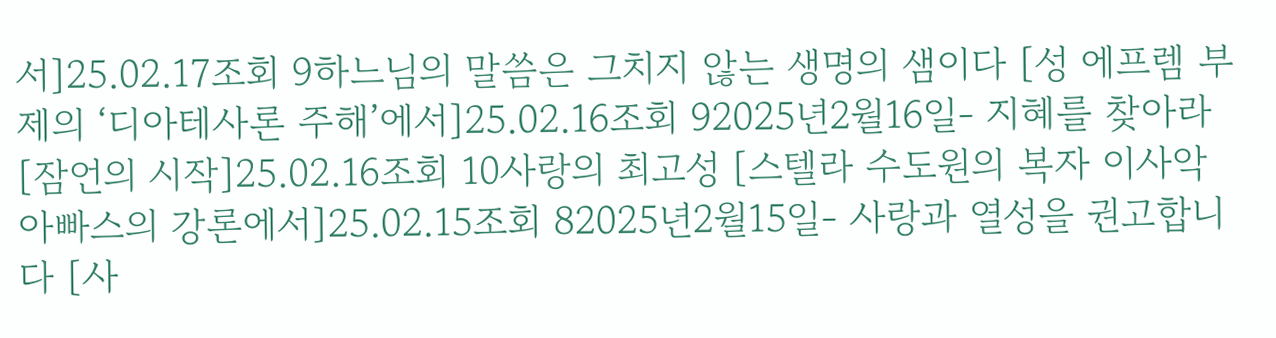서]25.02.17조회 9하느님의 말씀은 그치지 않는 생명의 샘이다 [성 에프렘 부제의 ‘디아테사론 주해’에서]25.02.16조회 92025년2월16일- 지혜를 찾아라 [잠언의 시작]25.02.16조회 10사랑의 최고성 [스텔라 수도원의 복자 이사악 아빠스의 강론에서]25.02.15조회 82025년2월15일- 사랑과 열성을 권고합니다 [사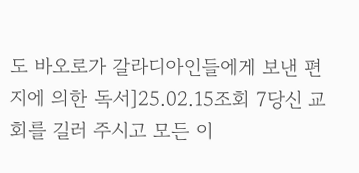도 바오로가 갈라디아인들에게 보낸 편지에 의한 독서]25.02.15조회 7당신 교회를 길러 주시고 모든 이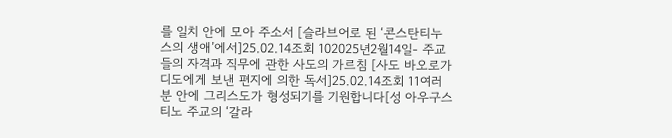를 일치 안에 모아 주소서 [슬라브어로 된 ‘콘스탄티누스의 생애’에서]25.02.14조회 102025년2월14일- 주교들의 자격과 직무에 관한 사도의 가르침 [사도 바오로가 디도에게 보낸 편지에 의한 독서]25.02.14조회 11여러분 안에 그리스도가 형성되기를 기원합니다[성 아우구스티노 주교의 ‘갈라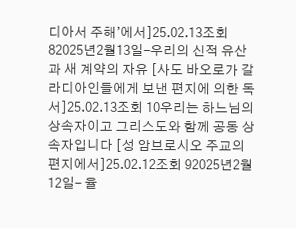디아서 주해’에서]25.02.13조회 82025년2월13일-우리의 신적 유산과 새 계약의 자유 [사도 바오로가 갈라디아인들에게 보낸 편지에 의한 독서]25.02.13조회 10우리는 하느님의 상속자이고 그리스도와 함께 공동 상속자입니다 [성 암브로시오 주교의 편지에서]25.02.12조회 92025년2월12일- 율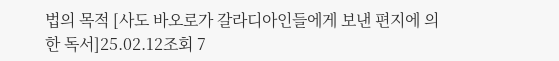법의 목적 [사도 바오로가 갈라디아인들에게 보낸 편지에 의한 독서]25.02.12조회 7